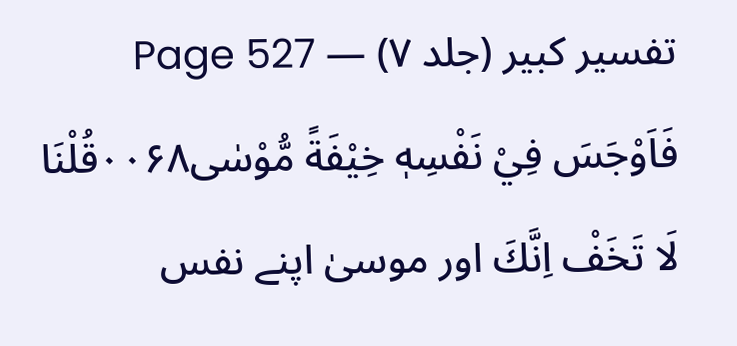تفسیر کبیر (جلد ۷) — Page 527
فَاَوْجَسَ فِيْ نَفْسِهٖ خِيْفَةً مُّوْسٰى۰۰۶۸قُلْنَا لَا تَخَفْ اِنَّكَ اور موسیٰ اپنے نفس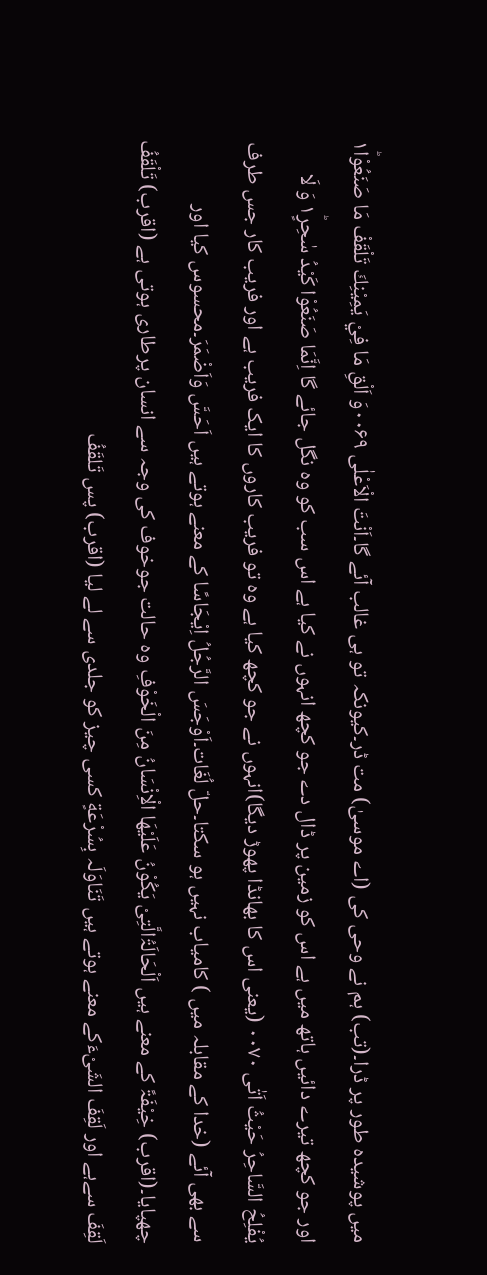میں پوشیدہ طور پر ڈرا۔(تب) ہم نے وحی کی (اے موسیٰ) مت ڈر۔کیونکہ تو ہی غالب آئے گا۔اَنْتَ الْاَعْلٰى ۰۰۶۹وَ اَلْقِ مَا فِيْ يَمِيْنِكَ تَلْقَفْ مَا صَنَعُوْا١ؕ اور جو کچھ تیرے دائیں ہاتھ میں ہے اس کو زمین پر ڈال دے جو کچھ انہوں نے کیا ہے اس سب کو وہ نگل جائے گا اِنَّمَا صَنَعُوْا كَيْدُ سٰحِرٍ١ؕ وَ لَا يُفْلِحُ السَّاحِرُ حَيْثُ اَتٰى ۰۰۷۰ (یعنی اس کا بھانڈا پھوڑ دیگا)انہوں نے جو کچھ کیا ہے وہ تو فریب کاروں کا ایک فریب ہے اور فریب کار جس طرف سے بھی آئے (خدا کے مقابلہ میں ) کامیاب نہیں ہو سکتا۔حلّ لُغَات۔اَوْجَسَ الرَّجُلُ اِیْجَاسًا کے معنے ہوتے ہیں اَحَسَّ وَاَضْمَرَ۔محسوس کیا اور چھپایا۔(اقرب) خِیْفَۃً کے معنے ہیں اَلْحَالَۃُالَّتِیْ یَکُوْنُ عَلَیْھَا الْاِنْسَانُ مِنَ الْخَوْفِ وہ حالت جوخوف کی وجہ سے انسان پرطاری ہوتی ہے (اقرب) تَلْقَفُ لَقِفَ سےہے اور لَقِفَ الشَیْءَکے معنے ہوتے ہیں تَنَاوَلَہ بِسُرْعَةٍ کسی چیز کو جلدی سے لے لیا (اقرب) پس تَلقَفُ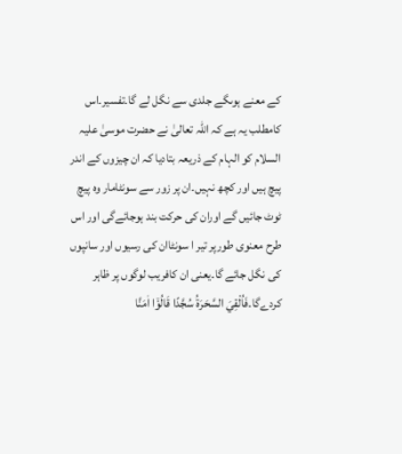کے معنے ہوںگے جلدی سے نگل لے گا۔تفسیر۔اس کامطلب یہ ہے کہ اللہ تعالیٰ نے حضرت موسیٰ علیہ السلام کو الہام کے ذریعہ بتادیا کہ ان چیزوں کے اندر پیچ ہیں اور کچھ نہیں۔ان پر زور سے سونٹامار وہ پیچ ٹوٹ جائیں گے اوران کی حرکت بند ہوجائےگی اور اس طرح معنوی طورپر تیر ا سونٹاان کی رسیوں اور سانپوں کی نگل جائے گا۔یعنی ان کافریب لوگوں پر ظاہر کردےگا۔فَاُلْقِيَ السَّحَرَةُ سُجَّدًا قَالُوْۤا اٰمَنَّا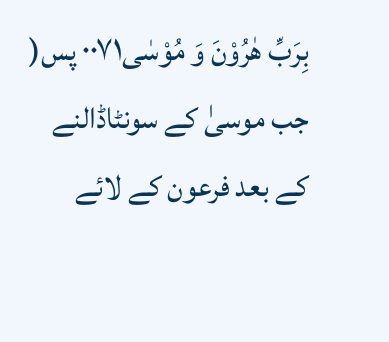بِرَبِّ هٰرُوْنَ وَ مُوْسٰى۰۰۷۱ پس( جب موسیٰ کے سونٹاڈالنے کے بعد فرعون کے لائے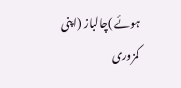ہوئے )چالباز (اپنی کمزوری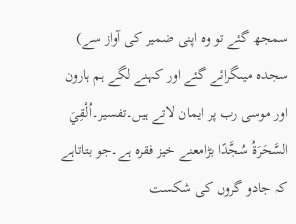سمجھ گئے تو وہ اپنی ضمیر کی آواز سے) سجدہ میںگرائے گئے اور کہنے لگے ہم ہارون اور موسی رب پر ایمان لاتے ہیں۔تفسیر۔اُلْقِيَ السَّحَرَةُ سُجَّدًا بڑامعنے خیز فقرہ ہے۔جو بتاتاہے کہ جادو گروں کی شکست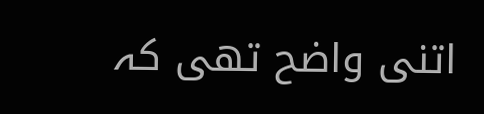اتنی واضح تھی کہ